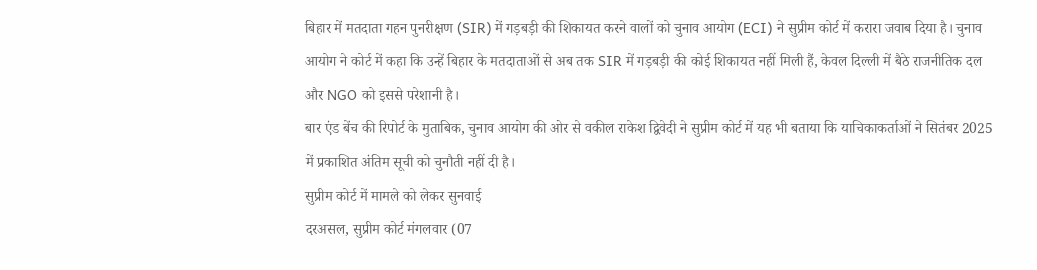बिहार में मतदाता गहन पुनरीक्षण (SIR) में गड़बड़ी की शिकायत करने वालों को चुनाव आयोग (ECI) ने सुप्रीम कोर्ट में करारा जवाब दिया है। चुनाव आयोग ने कोर्ट में कहा कि उन्हें बिहार के मतदाताओं से अब तक SIR में गड़बड़ी की कोई शिकायत नहीं मिली हैं, केवल दिल्ली में बैठे राजनीतिक दल और NGO को इससे परेशानी है।
बार एंड बेंच की रिपोर्ट के मुताबिक, चुनाव आयोग की ओर से वकील राकेश द्विवेदी ने सुप्रीम कोर्ट में यह भी बताया कि याचिकाकर्ताओं ने सितंबर 2025 में प्रकाशित अंतिम सूची को चुनौती नहीं दी है।
सुप्रीम कोर्ट में मामले को लेकर सुनवाई
दरअसल, सुप्रीम कोर्ट मंगलवार (07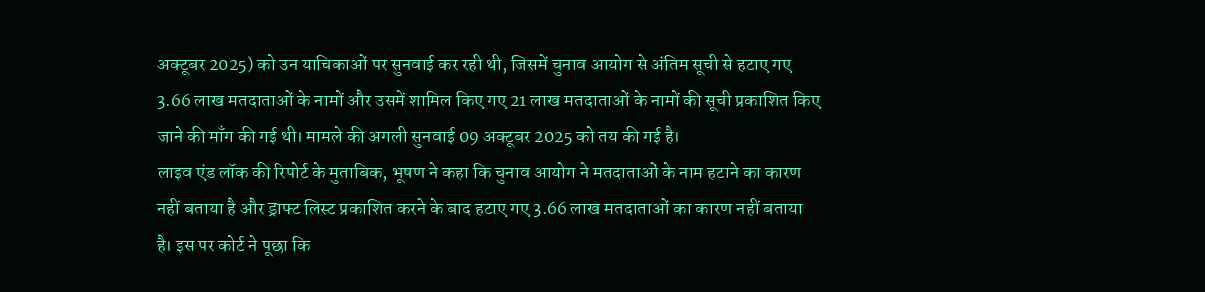अक्टूबर 2025) को उन याचिकाओं पर सुनवाई कर रही थी, जिसमें चुनाव आयोग से अंतिम सूची से हटाए गए 3.66 लाख मतदाताओं के नामों और उसमें शामिल किए गए 21 लाख मतदाताओं के नामों की सूची प्रकाशित किए जाने की माँग की गई थी। मामले की अगली सुनवाई 09 अक्टूबर 2025 को तय की गई है।
लाइव एंड लॉक की रिपोर्ट के मुताबिक, भूषण ने कहा कि चुनाव आयोग ने मतदाताओं के नाम हटाने का कारण नहीं बताया है और ड्राफ्ट लिस्ट प्रकाशित करने के बाद हटाए गए 3.66 लाख मतदाताओं का कारण नहीं बताया है। इस पर कोर्ट ने पूछा कि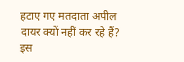हटाए गए मतदाता अपील दायर क्यों नहीं कर रहे हैं?
इस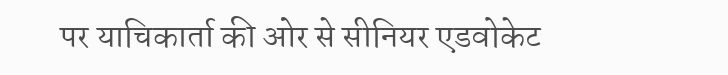पर याचिकार्ता की ओर से सीनियर एडवोकेट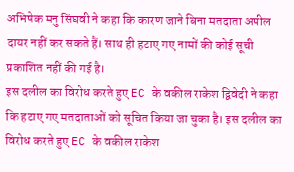अभिषेक मनु सिंघवी ने कहा कि कारण जाने बिना मतदाता अपील दायर नहीं कर सकते हैं। साथ ही हटाए गए नामों की कोई सूची प्रकाशित नहीं की गई है।
इस दलील का विरोध करते हुए EC के वकील राकेश द्विवेदी ने कहा कि हटाए गए मतदाताओं को सूचित किया जा चुका है। इस दलील का विरोध करते हुए EC के वकील राकेश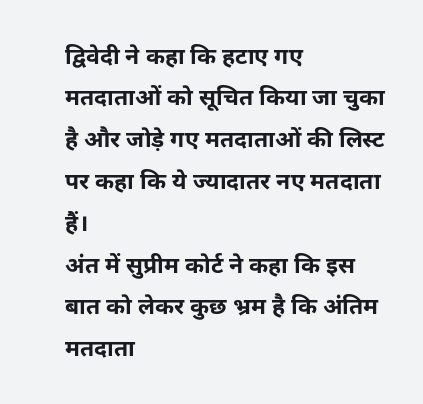द्विवेदी ने कहा कि हटाए गए मतदाताओं को सूचित किया जा चुका है और जोड़े गए मतदाताओं की लिस्ट पर कहा कि ये ज्यादातर नए मतदाता हैं।
अंत में सुप्रीम कोर्ट ने कहा कि इस बात को लेकर कुछ भ्रम है कि अंतिम मतदाता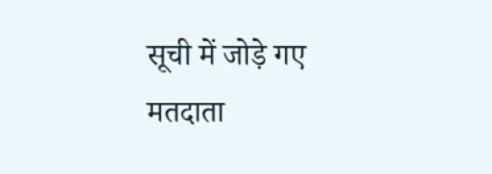सूची में जोड़े गए मतदाता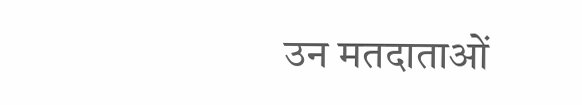उन मतदाताओं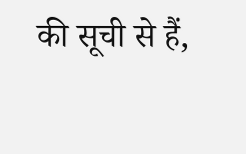की सूची से हैं,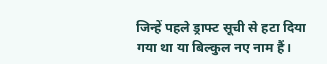जिन्हें पहले ड्राफ्ट सूची से हटा दिया गया था या बिल्कुल नए नाम हैं।